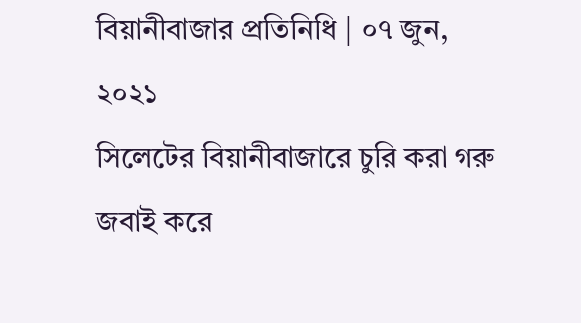বিয়ানীবাজার প্রতিনিধি | ০৭ জুন, ২০২১
সিলেটের বিয়ানীবাজারে চুরি করা গরু জবাই করে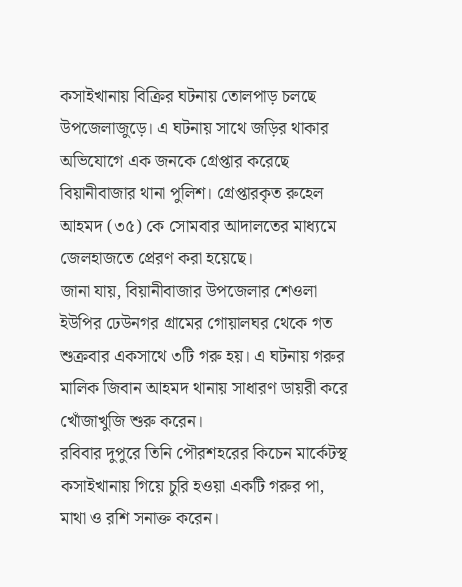কসাইখানায় বিক্রির ঘটনায় তোলপাড় চলছে উপজেলাজুড়ে। এ ঘটনায় সাথে জড়ির থাকার অভিযোগে এক জনকে গ্রেপ্তার করেছে বিয়ানীবাজার থানা পুলিশ। গ্রেপ্তারকৃত রুহেল আহমদ (৩৫) কে সোমবার আদালতের মাধ্যমে জেলহাজতে প্রেরণ করা হয়েছে।
জানা যায়, বিয়ানীবাজার উপজেলার শেওলা ইউপির ঢেউনগর গ্রামের গোয়ালঘর থেকে গত শুক্রবার একসাথে ৩টি গরু হয়। এ ঘটনায় গরুর মালিক জিবান আহমদ থানায় সাধারণ ডায়রী করে খোঁজাখুজি শুরু করেন।
রবিবার দুপুরে তিনি পৌরশহরের কিচেন মার্কেটস্থ কসাইখানায় গিয়ে চুরি হওয়া একটি গরুর পা, মাথা ও রশি সনাক্ত করেন।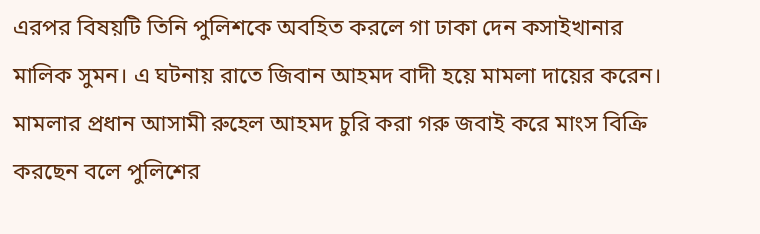এরপর বিষয়টি তিনি পুলিশকে অবহিত করলে গা ঢাকা দেন কসাইখানার মালিক সুমন। এ ঘটনায় রাতে জিবান আহমদ বাদী হয়ে মামলা দায়ের করেন।
মামলার প্রধান আসামী রুহেল আহমদ চুরি করা গরু জবাই করে মাংস বিক্রি করছেন বলে পুলিশের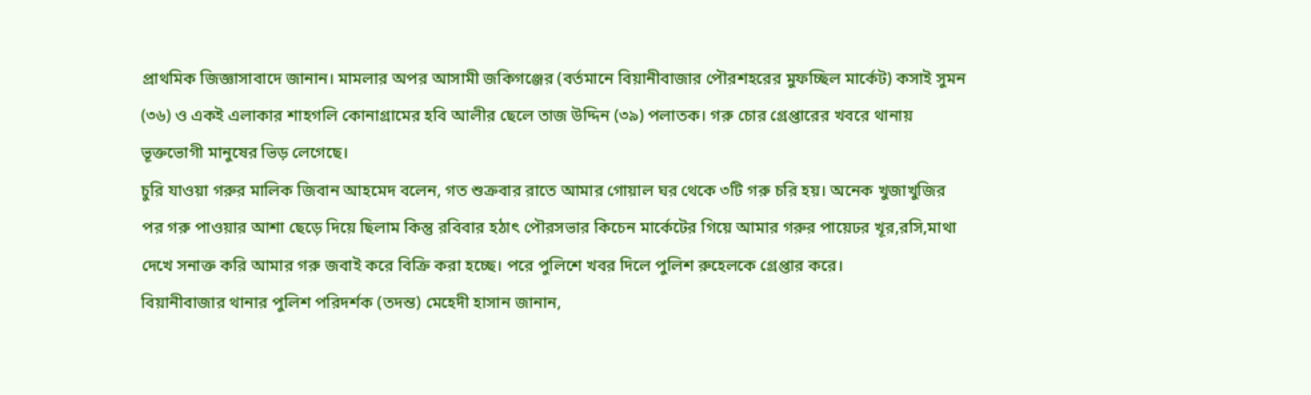প্রাথমিক জিজ্ঞাসাবাদে জানান। মামলার অপর আসামী জকিগঞ্জের (বর্তমানে বিয়ানীবাজার পৌরশহরের মুফচ্ছিল মার্কেট) কসাই সুমন (৩৬) ও একই এলাকার শাহগলি কোনাগ্রামের হবি আলীর ছেলে তাজ উদ্দিন (৩৯) পলাতক। গরু চোর গ্রেপ্তারের খবরে থানায় ভূক্তভোগী মানুষের ভিড় লেগেছে।
চুরি যাওয়া গরুর মালিক জিবান আহমেদ বলেন, গত শুক্রবার রাতে আমার গোয়াল ঘর থেকে ৩টি গরু চরি হয়। অনেক খুজাখুজির পর গরু পাওয়ার আশা ছেড়ে দিয়ে ছিলাম কিন্তু রবিবার হঠাৎ পৌরসভার কিচেন মার্কেটের গিয়ে আমার গরুর পায়েঢর খূর,রসি,মাথা দেখে সনাক্ত করি আমার গরু জবাই করে বিক্রি করা হচ্ছে। পরে পুলিশে খবর দিলে পুলিশ রুহেলকে গ্রেপ্তার করে।
বিয়ানীবাজার থানার পুলিশ পরিদর্শক (তদন্ত) মেহেদী হাসান জানান,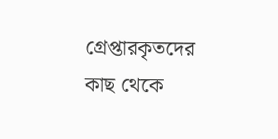গ্রেপ্তারকৃতদের কাছ থেকে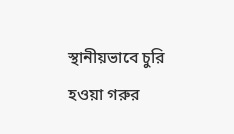স্থানীয়ভাবে চুরি হওয়া গরুর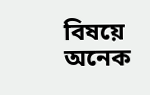বিষয়ে অনেক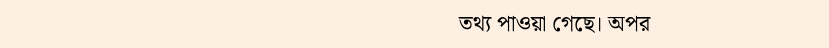তথ্য পাওয়া গেছে। অপর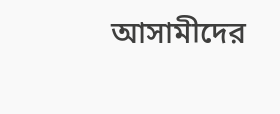আসামীদের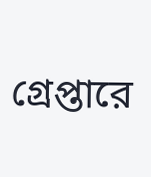গ্রেপ্তারে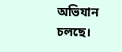অভিযান চলছে।